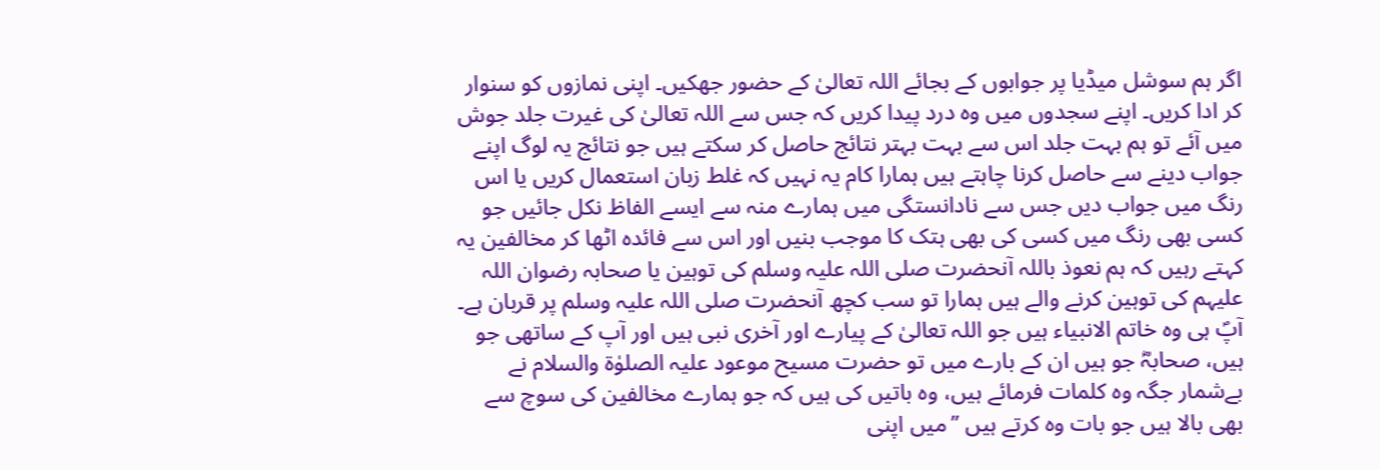اگر ہم سوشل میڈیا پر جوابوں کے بجائے اللہ تعالیٰ کے حضور جھکیں۔ اپنی نمازوں کو سنوار کر ادا کریں۔ اپنے سجدوں میں وہ درد پیدا کریں کہ جس سے اللہ تعالیٰ کی غیرت جلد جوش میں آئے تو ہم بہت جلد اس سے بہت بہتر نتائج حاصل کر سکتے ہیں جو نتائج یہ لوگ اپنے جواب دینے سے حاصل کرنا چاہتے ہیں ہمارا کام یہ نہیں کہ غلط زبان استعمال کریں یا اس رنگ میں جواب دیں جس سے نادانستگی میں ہمارے منہ سے ایسے الفاظ نکل جائیں جو کسی بھی رنگ میں کسی کی بھی ہتک کا موجب بنیں اور اس سے فائدہ اٹھا کر مخالفین یہ کہتے رہیں کہ ہم نعوذ باللہ آنحضرت صلی اللہ علیہ وسلم کی توہین یا صحابہ رضوان اللہ علیہم کی توہین کرنے والے ہیں ہمارا تو سب کچھ آنحضرت صلی اللہ علیہ وسلم پر قربان ہے۔ آپؐ ہی وہ خاتم الانبیاء ہیں جو اللہ تعالیٰ کے پیارے اور آخری نبی ہیں اور آپ کے ساتھی جو ہیں، صحابہؓ جو ہیں ان کے بارے میں تو حضرت مسیح موعود علیہ الصلوٰة والسلام نے بےشمار جگہ وہ کلمات فرمائے ہیں، وہ باتیں کی ہیں کہ جو ہمارے مخالفین کی سوچ سے بھی بالا ہیں جو بات وہ کرتے ہیں ’’میں اپنی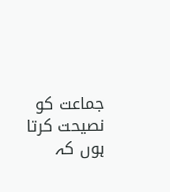جماعت کو نصیحت کرتا ہوں کہ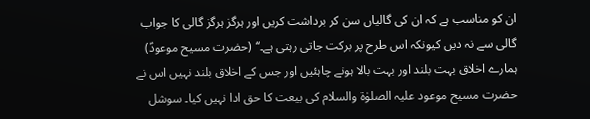ان کو مناسب ہے کہ ان کی گالیاں سن کر برداشت کریں اور ہرگز ہرگز گالی کا جواب گالی سے نہ دیں کیونکہ اس طرح پر برکت جاتی رہتی ہے۔‘‘ (حضرت مسیح موعودؑ) ہمارے اخلاق بہت بلند اور بہت بالا ہونے چاہئیں اور جس کے اخلاق بلند نہیں اس نے حضرت مسیح موعود علیہ الصلوٰة والسلام کی بیعت کا حق ادا نہیں کیا۔ سوشل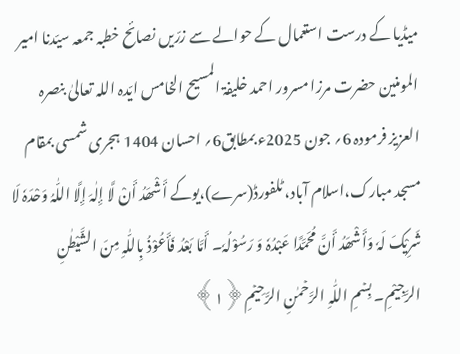میڈیا کے درست استعمال کے حوالے سے زرّیں نصائح خطبہ جمعہ سیّدنا امیر المومنین حضرت مرزا مسرور احمد خلیفۃ المسیح الخامس ایّدہ اللہ تعالیٰ بنصرہ العزیز فرمودہ 6؍ جون 2025ء بمطابق6؍ احسان 1404 ہجری شمسی بمقام مسجد مبارک،اسلام آباد، ٹلفورڈ(سرے)،یوکے أَشْھَدُ أَنْ لَّا إِلٰہَ إِلَّا اللّٰہُ وَحْدَہٗ لَا شَرِيْکَ لَہٗ وَأَشْھَدُ أَنَّ مُحَمَّدًا عَبْدُہٗ وَ رَسُوْلُہٗ۔ أَمَّا بَعْدُ فَأَعُوْذُ بِاللّٰہِ مِنَ الشَّيْطٰنِ الرَّجِيْمِ۔ بِسۡمِ اللّٰہِ الرَّحۡمٰنِ الرَّحِیۡمِ﴿۱﴾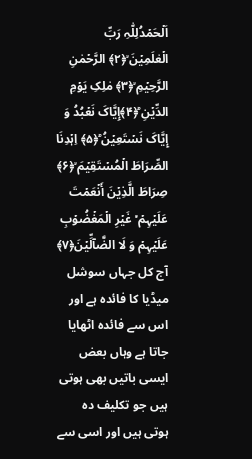اَلۡحَمۡدُلِلّٰہِ رَبِّ الۡعٰلَمِیۡنَ ۙ﴿۲﴾ الرَّحۡمٰنِ الرَّحِیۡمِ ۙ﴿۳﴾ مٰلِکِ یَوۡمِ الدِّیۡنِ ؕ﴿۴﴾إِیَّاکَ نَعۡبُدُ وَ إِیَّاکَ نَسۡتَعِیۡنُ ؕ﴿۵﴾ اِہۡدِنَا الصِّرَاطَ الۡمُسۡتَقِیۡمَ ۙ﴿۶﴾ صِرَاطَ الَّذِیۡنَ أَنۡعَمۡتَ عَلَیۡہِمۡ ۬ۙ غَیۡرِ الۡمَغۡضُوۡبِ عَلَیۡہِمۡ وَ لَا الضَّآلِّیۡنَ﴿۷﴾ آج کل جہاں سوشل میڈیا کا فائدہ ہے اور اس سے فائدہ اٹھایا جاتا ہے وہاں بعض ایسی باتیں بھی ہوتی ہیں جو تکلیف دہ ہوتی ہیں اور اسی سے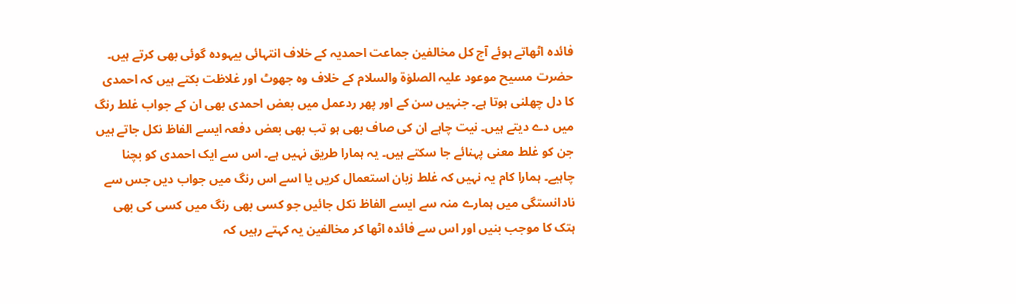فائدہ اٹھاتے ہوئے آج کل مخالفین جماعت احمدیہ کے خلاف انتہائی بیہودہ گوئی بھی کرتے ہیں۔ حضرت مسیح موعود علیہ الصلوٰة والسلام کے خلاف وہ جھوٹ اور غلاظت بکتے ہیں کہ احمدی کا دل چھلنی ہوتا ہے۔ جنہیں سن کے اور پھر ردعمل میں بعض احمدی بھی ان کے جواب غلط رنگ میں دے دیتے ہیں۔ نیت چاہے ان کی صاف بھی ہو تب بھی بعض دفعہ ایسے الفاظ نکل جاتے ہیں جن کو غلط معنی پہنائے جا سکتے ہیں۔ یہ ہمارا طریق نہیں ہے۔ اس سے ایک احمدی کو بچنا چاہیے۔ ہمارا کام یہ نہیں کہ غلط زبان استعمال کریں یا اسے اس رنگ میں جواب دیں جس سے نادانستگی میں ہمارے منہ سے ایسے الفاظ نکل جائیں جو کسی بھی رنگ میں کسی کی بھی ہتک کا موجب بنیں اور اس سے فائدہ اٹھا کر مخالفین یہ کہتے رہیں کہ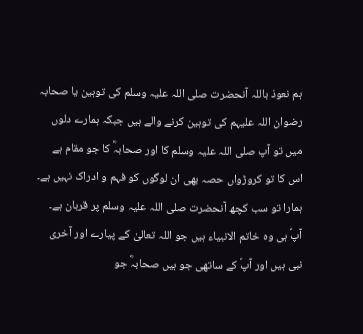ہم نعوذ باللہ آنحضرت صلی اللہ علیہ وسلم کی توہین یا صحابہ رضوان اللہ علیہم کی توہین کرنے والے ہیں جبکہ ہمارے دلوں میں تو آپ صلی اللہ علیہ وسلم کا اور صحابہؓ کا جو مقام ہے اس کا تو کروڑواں حصہ بھی ان لوگوں کو فہم و ادراک نہیں ہے۔ ہمارا تو سب کچھ آنحضرت صلی اللہ علیہ وسلم پر قربان ہے۔ آپؐ ہی وہ خاتم الانبیاء ہیں جو اللہ تعالیٰ کے پیارے اور آخری نبی ہیں اور آپؐ کے ساتھی جو ہیں صحابہؓ جو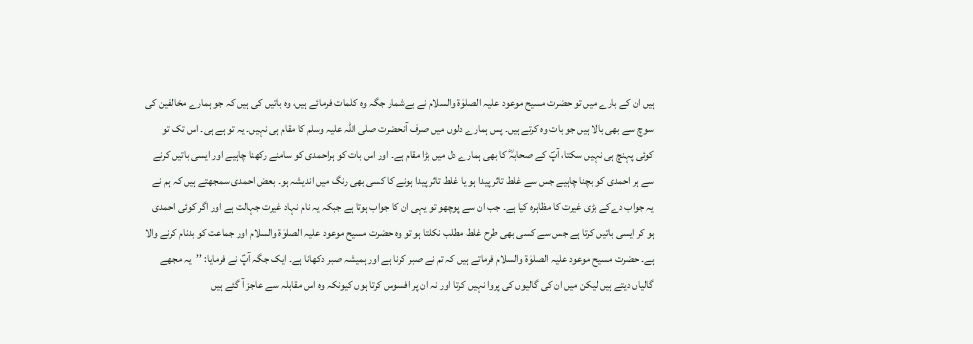ہیں ان کے بارے میں تو حضرت مسیح موعود علیہ الصلوٰة والسلام نے بےشمار جگہ وہ کلمات فرمائے ہیں، وہ باتیں کی ہیں کہ جو ہمارے مخالفین کی سوچ سے بھی بالا ہیں جو بات وہ کرتے ہیں۔ پس ہمارے دلوں میں صرف آنحضرت صلی اللہ علیہ وسلم کا مقام ہی نہیں۔ یہ تو ہے ہی۔ اس تک تو کوئی پہنچ ہی نہیں سکتا، آپؐ کے صحابہؓ کا بھی ہمارے دل میں بڑا مقام ہے۔ اور اس بات کو ہراحمدی کو سامنے رکھنا چاہیے اور ایسی باتیں کرنے سے ہر احمدی کو بچنا چاہیے جس سے غلط تاثر پیدا ہو یا غلط تاثر پیدا ہونے کا کسی بھی رنگ میں اندیشہ ہو۔ بعض احمدی سمجھتے ہیں کہ ہم نے یہ جواب دےکے بڑی غیرت کا مظاہرہ کیا ہے۔ جب ان سے پوچھو تو یہی ان کا جواب ہوتا ہے جبکہ یہ نام نہاد غیرت جہالت ہے اور اگر کوئی احمدی ہو کر ایسی باتیں کرتا ہے جس سے کسی بھی طرح غلط مطلب نکلتا ہو تو وہ حضرت مسیح موعود علیہ الصلوٰۃ والسلام اور جماعت کو بدنام کرنے والا ہے۔ حضرت مسیح موعود علیہ الصلوٰة والسلام فرماتے ہیں کہ تم نے صبر کرنا ہے اور ہمیشہ صبر دکھانا ہے۔ ایک جگہ آپؑ نے فرمایا: ’’یہ مجھے گالیاں دیتے ہیں لیکن میں ان کی گالیوں کی پروا نہیں کرتا اور نہ ان پر افسوس کرتا ہوں کیونکہ وہ اس مقابلہ سے عاجز آ گئے ہیں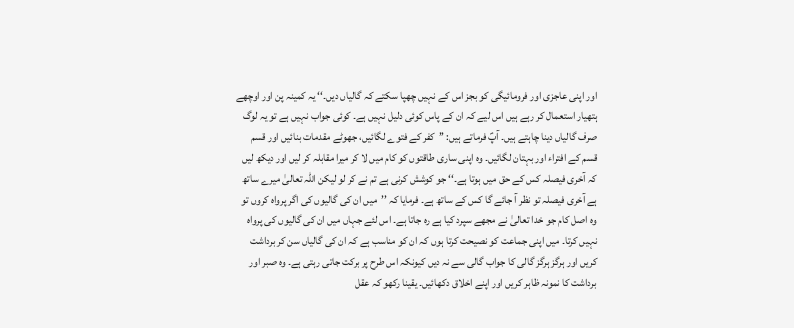اور اپنی عاجزی اور فرومائیگی کو بجز اس کے نہیں چھپا سکتے کہ گالیاں دیں۔‘‘ یہ کمینہ پن اور اوچھے ہتھیار استعمال کر رہے ہیں اس لیے کہ ان کے پاس کوئی دلیل نہیں ہے۔ کوئی جواب نہیں ہے تو یہ لوگ صرف گالیاں دینا چاہتے ہیں۔ آپؑ فرماتے ہیں: ’’کفر کے فتوے لگائیں، جھوٹے مقدمات بنائیں اور قسم قسم کے افتراء اور بہتان لگائیں۔ وہ اپنی ساری طاقتوں کو کام میں لا کر میرا مقابلہ کر لیں اور دیکھ لیں کہ آخری فیصلہ کس کے حق میں ہوتا ہے۔‘‘ جو کوشش کرنی ہے تم نے کر لو لیکن اللہ تعالیٰ میرے ساتھ ہے آخری فیصلہ تو نظر آ جائے گا کس کے ساتھ ہے۔ فرمایا کہ ’’میں ان کی گالیوں کی اگر پرواہ کروں تو وہ اصل کام جو خدا تعالیٰ نے مجھے سپرد کیا ہے رہ جاتا ہے۔ اس لئے جہاں میں ان کی گالیوں کی پرواہ نہیں کرتا۔ میں اپنی جماعت کو نصیحت کرتا ہوں کہ ان کو مناسب ہے کہ ان کی گالیاں سن کر برداشت کریں اور ہرگز ہرگز گالی کا جواب گالی سے نہ دیں کیونکہ اس طرح پر برکت جاتی رہتی ہے۔ وہ صبر اور برداشت کا نمونہ ظاہر کریں اور اپنے اخلاق دکھائیں۔ یقینا رکھو کہ عقل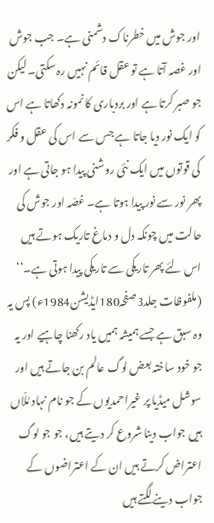اور جوش میں خطرناک دشمنی ہے۔ جب جوش اور غصہ آتا ہے تو عقل قائم نہیں رہ سکتی۔ لیکن جو صبر کرتا ہے اور بردباری کا نمونہ دکھاتا ہے اس کو ایک نور دیا جاتا ہے جس سے اس کی عقل و فکر کی قوتوں میں ایک نئی روشنی پیدا ہو جاتی ہے اور پھر نور سے نور پیدا ہوتا ہے۔ غصّہ اور جوش کی حالت میں چونکہ دل و دماغ تاریک ہوتے ہیں اس لئے پھر تاریکی سے تاریکی پیدا ہوتی ہے۔‘‘ (ملفوظات جلد3صفحہ180ایڈیشن1984ء) پس یہ وہ سبق ہے جسے ہمیشہ ہمیں یاد رکھنا چاہیے اور یہ جو خود ساختہ بعض لوگ عالم بن جاتے ہیں اور سوشل میڈیا پر غیراحمدیوں کے جو نام نہاد مُلّاں ہیں جواب دینا شروع کر دیتے ہیں، جو جو لوگ اعتراض کرتے ہیں ان کے اعتراضوں کے جواب دینے لگتے ہیں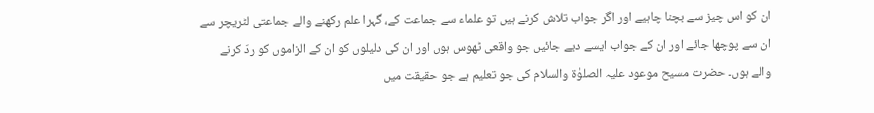ان کو اس چیز سے بچنا چاہیے اور اگر جواب تلاش کرنے ہیں تو علماء سے جماعت کے، گہرا علم رکھنے والے جماعتی لٹریچر سے ان سے پوچھا جائے اور ان کے جواب ایسے دیے جائیں جو واقعی ٹھوس ہوں اور ان کی دلیلوں کو ان کے الزاموں کو ردّ کرنے والے ہوں۔ حضرت مسیح موعود علیہ الصلوٰة والسلام کی جو تعلیم ہے جو حقیقت میں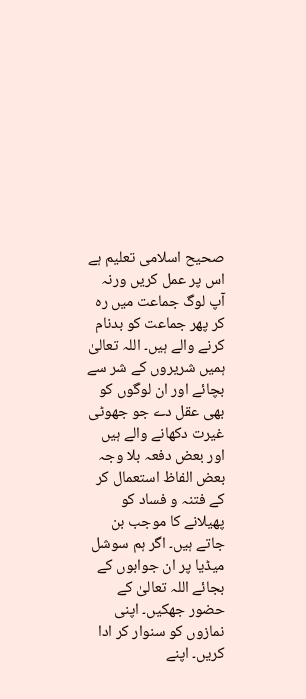صحیح اسلامی تعلیم ہے اس پر عمل کریں ورنہ آپ لوگ جماعت میں رہ کر پھر جماعت کو بدنام کرنے والے ہیں۔ اللہ تعالیٰ ہمیں شریروں کے شر سے بچائے اور ان لوگوں کو بھی عقل دے جو جھوٹی غیرت دکھانے والے ہیں اور بعض دفعہ بلا وجہ بعض الفاظ استعمال کر کے فتنہ و فساد کو پھیلانے کا موجب بن جاتے ہیں۔ اگر ہم سوشل میڈیا پر ان جوابوں کے بجائے اللہ تعالیٰ کے حضور جھکیں۔ اپنی نمازوں کو سنوار کر ادا کریں۔ اپنے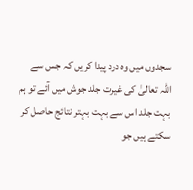سجدوں میں وہ درد پیدا کریں کہ جس سے اللہ تعالیٰ کی غیرت جلد جوش میں آئے تو ہم بہت جلد اس سے بہت بہتر نتائج حاصل کر سکتے ہیں جو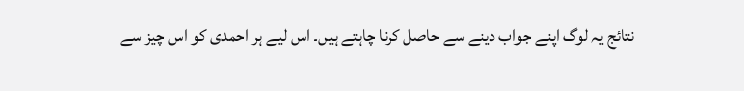نتائج یہ لوگ اپنے جواب دینے سے حاصل کرنا چاہتے ہیں۔ اس لیے ہر احمدی کو اس چیز سے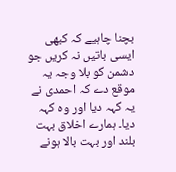بچنا چاہیے کہ کبھی ایسی باتیں نہ کریں جو دشمن کو بلا وجہ یہ موقع دے کہ احمدی نے یہ کہہ دیا اور وہ کہہ دیا۔ ہمارے اخلاق بہت بلند اور بہت بالا ہونے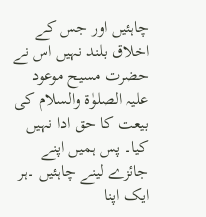چاہئیں اور جس کے اخلاق بلند نہیں اس نے حضرت مسیح موعود علیہ الصلوٰة والسلام کی بیعت کا حق ادا نہیں کیا۔ پس ہمیں اپنے جائزے لینے چاہئیں ۔ہر ایک اپنا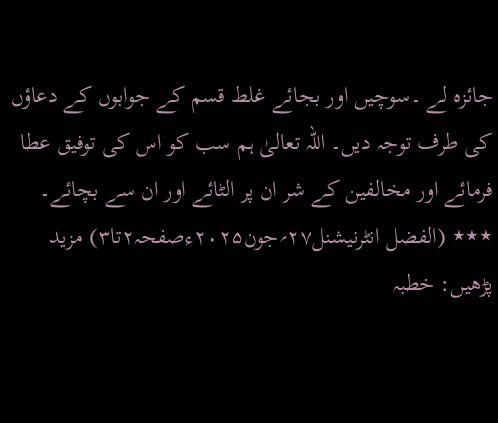جائزہ لے ۔سوچیں اور بجائے غلط قسم کے جوابوں کے دعاؤں کی طرف توجہ دیں۔ اللہ تعالیٰ ہم سب کو اس کی توفیق عطا فرمائے اور مخالفین کے شر ان پر الٹائے اور ان سے بچائے۔ ٭٭٭ (الفضل انٹرنیشنل۲۷؍جون۲۰۲۵ءصفحہ۲تا۳) مزید پڑھیں: خطبہ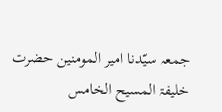جمعہ سیّدنا امیر المومنین حضرت خلیفۃ المسیح الخامس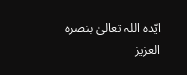ایّدہ اللہ تعالیٰ بنصرہ العزیز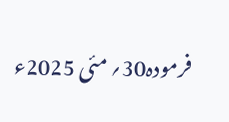فرمودہ30؍ مئی 2025ء